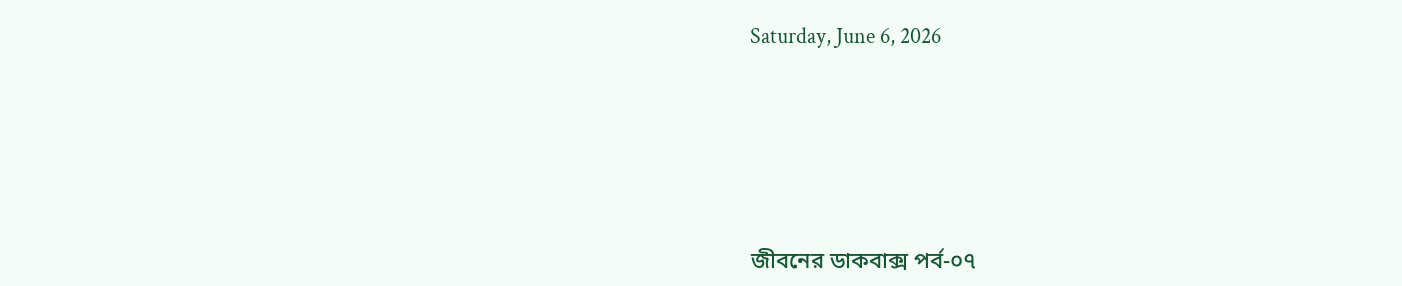Saturday, June 6, 2026







জীবনের ডাকবাক্স পর্ব-০৭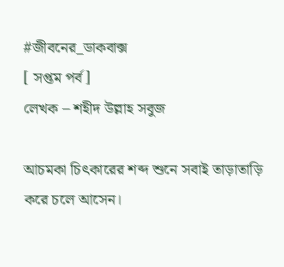#জীবনের_ডাকবাক্স
[ সপ্তম পর্ব]
লেখক – শহীদ উল্লাহ সবুজ

আচমকা চিৎকারের শব্দ শুনে সবাই তাড়াতাড়ি করে চলে আসেন।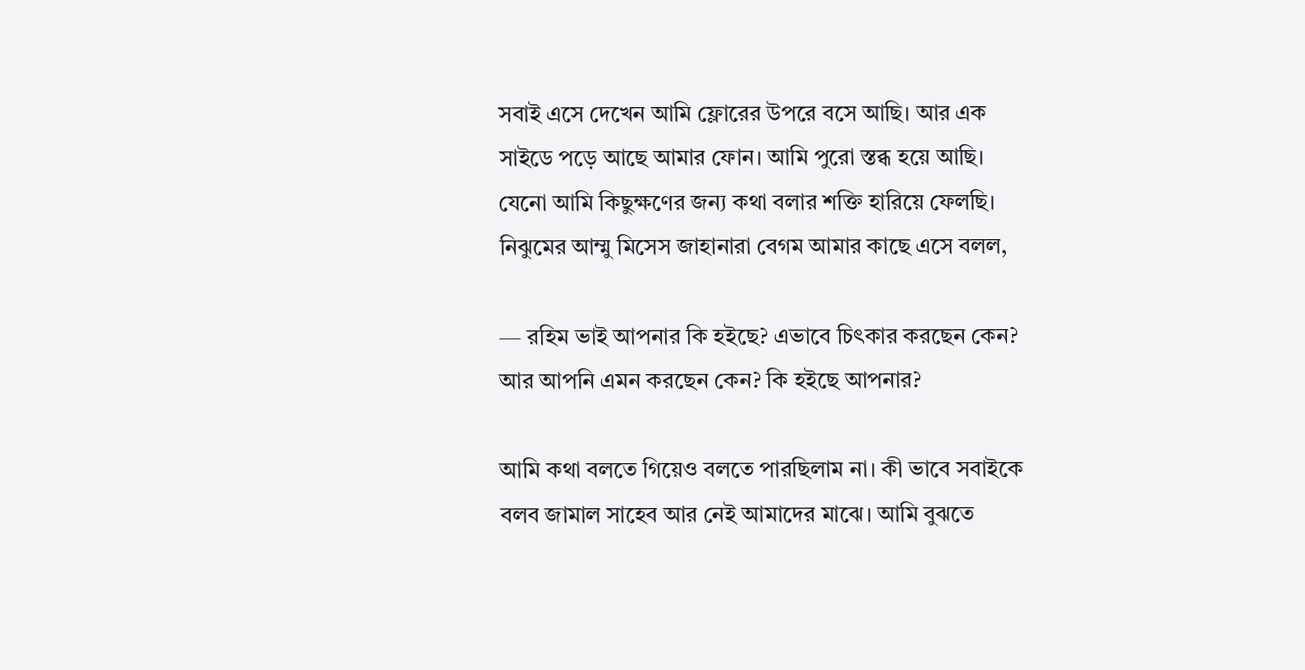সবাই এসে দেখেন আমি ফ্লোরের উপরে বসে আছি। আর এক সাইডে পড়ে আছে আমার ফোন। আমি পুরো স্তব্ধ হয়ে আছি। যেনো আমি কিছুক্ষণের জন্য কথা বলার শক্তি হারিয়ে ফেলছি। নিঝুমের আম্মু মিসেস জাহানারা বেগম আমার কাছে এসে বলল,

— রহিম ভাই আপনার কি হইছে? এভাবে চিৎকার করছেন কেন? আর আপনি এমন করছেন কেন? কি হইছে আপনার?

আমি কথা বলতে গিয়েও বলতে পারছিলাম না। কী ভাবে সবাইকে বলব জামাল সাহেব আর নেই আমাদের মাঝে। আমি বুঝতে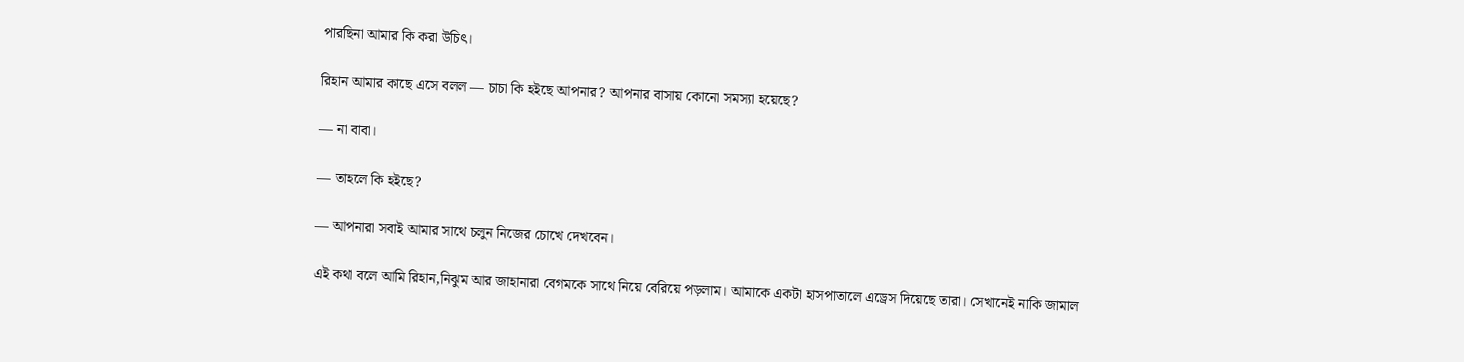পারছিনা আমার কি করা উচিৎ।

রিহান আমার কাছে এসে বলল — চাচা কি হইছে আপনার? আপনার বাসায় কোনো সমস্যা হয়েছে?

— না বাবা।

— তাহলে কি হইছে?

— আপনারা সবাই আমার সাথে চলুন নিজের চোখে দেখবেন।

এই কথা বলে আমি রিহান,নিঝুম আর জাহানারা বেগমকে সাথে নিয়ে বেরিয়ে পড়লাম। আমাকে একটা হাসপাতালে এড্রেস দিয়েছে তারা। সেখানেই নাকি জামাল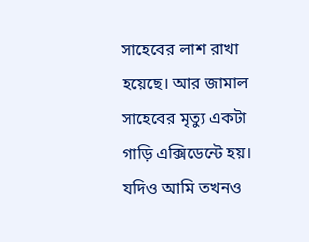সাহেবের লাশ রাখা হয়েছে। আর জামাল সাহেবের মৃত্যু একটা গাড়ি এক্সিডেন্টে হয়। যদিও আমি তখনও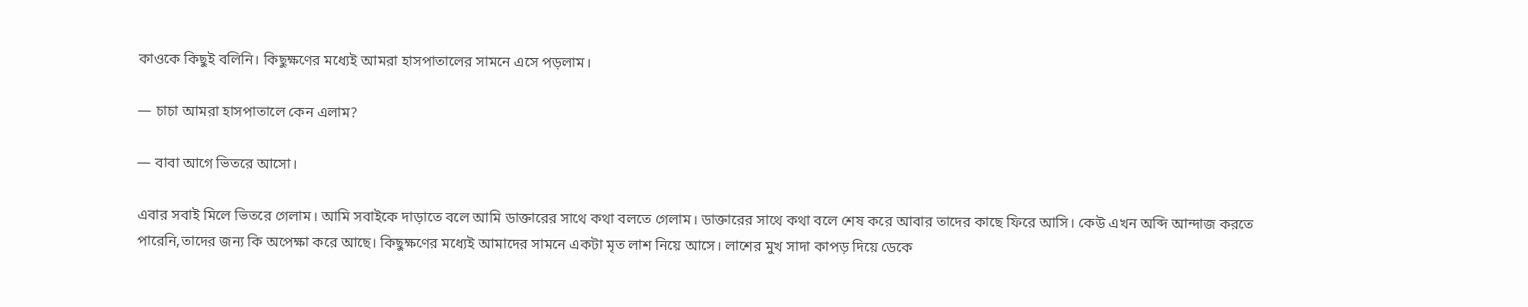কাওকে কিছুই বলিনি। কিছুক্ষণের মধ্যেই আমরা হাসপাতালের সামনে এসে পড়লাম।

— চাচা আমরা হাসপাতালে কেন এলাম?

— বাবা আগে ভিতরে আসো।

এবার সবাই মিলে ভিতরে গেলাম। আমি সবাইকে দাড়াতে বলে আমি ডাক্তারের সাথে কথা বলতে গেলাম। ডাক্তারের সাথে কথা বলে শেষ করে আবার তাদের কাছে ফিরে আসি। কেউ এখন অব্দি আন্দাজ করতে পারেনি,তাদের জন্য কি অপেক্ষা করে আছে। কিছুক্ষণের মধ্যেই আমাদের সামনে একটা মৃত লাশ নিয়ে আসে। লাশের মুখ সাদা কাপড় দিয়ে ডেকে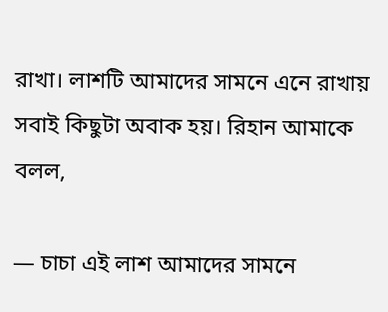রাখা। লাশটি আমাদের সামনে এনে রাখায় সবাই কিছুটা অবাক হয়। রিহান আমাকে বলল,

— চাচা এই লাশ আমাদের সামনে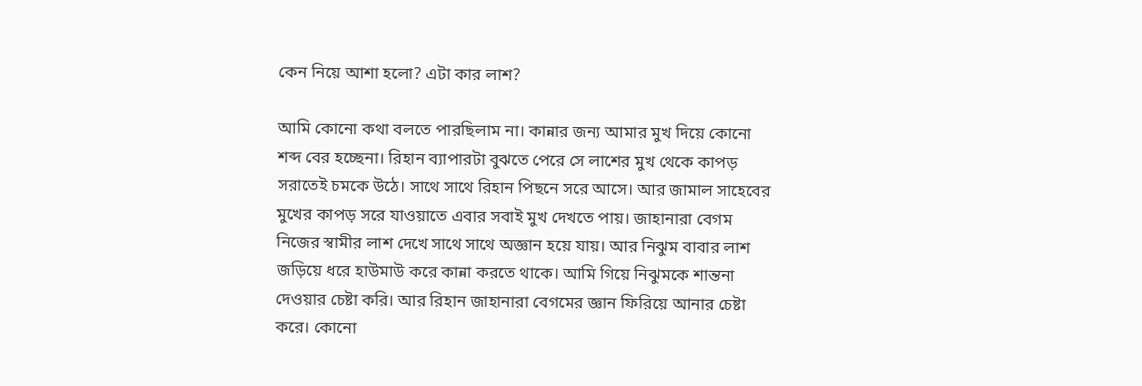কেন নিয়ে আশা হলো? এটা কার লাশ?

আমি কোনো কথা বলতে পারছিলাম না। কান্নার জন্য আমার মুখ দিয়ে কোনো শব্দ বের হচ্ছেনা। রিহান ব্যাপারটা বুঝতে পেরে সে লাশের মুখ থেকে কাপড় সরাতেই চমকে উঠে। সাথে সাথে রিহান পিছনে সরে আসে। আর জামাল সাহেবের মুখের কাপড় সরে যাওয়াতে এবার সবাই মুখ দেখতে পায়। জাহানারা বেগম নিজের স্বামীর লাশ দেখে সাথে সাথে অজ্ঞান হয়ে যায়। আর নিঝুম বাবার লাশ জড়িয়ে ধরে হাউমাউ করে কান্না করতে থাকে। আমি গিয়ে নিঝুমকে শান্তনা দেওয়ার চেষ্টা করি। আর রিহান জাহানারা বেগমের জ্ঞান ফিরিয়ে আনার চেষ্টা করে। কোনো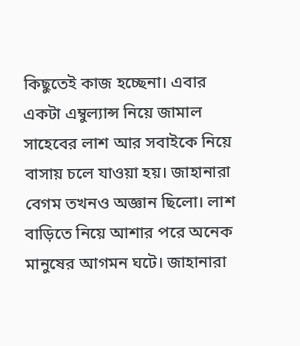কিছুতেই কাজ হচ্ছেনা। এবার একটা এম্বুল্যান্স নিয়ে জামাল সাহেবের লাশ আর সবাইকে নিয়ে বাসায় চলে যাওয়া হয়। জাহানারা বেগম তখনও অজ্ঞান ছিলো। লাশ বাড়িতে নিয়ে আশার পরে অনেক মানুষের আগমন ঘটে। জাহানারা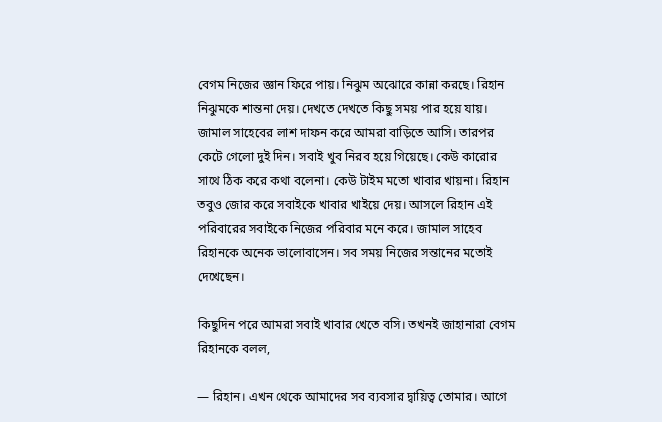বেগম নিজের জ্ঞান ফিরে পায়। নিঝুম অঝোরে কান্না করছে। রিহান নিঝুমকে শান্তনা দেয়। দেখতে দেখতে কিছু সময় পার হয়ে যায়। জামাল সাহেবের লাশ দাফন করে আমরা বাড়িতে আসি। তারপর কেটে গেলো দুই দিন। সবাই খুব নিরব হয়ে গিয়েছে। কেউ কারোর সাথে ঠিক করে কথা বলেনা। কেউ টাইম মতো খাবার খায়না। রিহান তবুও জোর করে সবাইকে খাবার খাইয়ে দেয়। আসলে রিহান এই পরিবারের সবাইকে নিজের পরিবার মনে করে। জামাল সাহেব রিহানকে অনেক ভালোবাসেন। সব সময় নিজের সন্তানের মতোই দেখেছেন।

কিছুদিন পরে আমরা সবাই খাবার খেতে বসি। তখনই জাহানারা বেগম রিহানকে বলল,

— রিহান। এখন থেকে আমাদের সব ব্যবসার দ্বায়িত্ব তোমার। আগে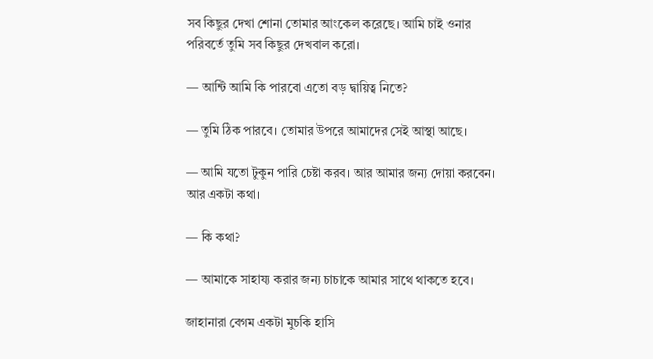সব কিছুর দেখা শোনা তোমার আংকেল করেছে। আমি চাই ওনার পরিবর্তে তুমি সব কিছুর দেখবাল করো।

— আন্টি আমি কি পারবো এতো বড় দ্বায়িত্ব নিতে?

— তুমি ঠিক পারবে। তোমার উপরে আমাদের সেই আস্থা আছে।

— আমি যতো টুকুন পারি চেষ্টা করব। আর আমার জন্য দোয়া করবেন। আর একটা কথা।

— কি কথা?

— আমাকে সাহায্য করার জন্য চাচাকে আমার সাথে থাকতে হবে।

জাহানারা বেগম একটা মুচকি হাসি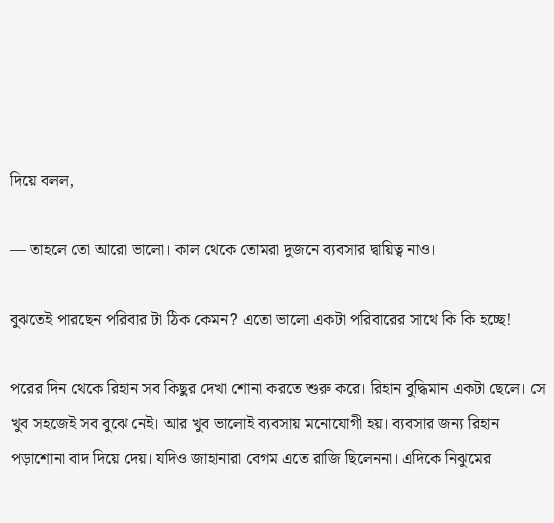দিয়ে বলল,

— তাহলে তো আরো ভালো। কাল থেকে তোমরা দুজনে ব্যবসার দ্বায়িত্ব নাও।

বুঝতেই পারছেন পরিবার টা ঠিক কেমন? এতো ভালো একটা পরিবারের সাথে কি কি হচ্ছে!

পরের দিন থেকে রিহান সব কিছুর দেখা শোনা করতে শুরু করে। রিহান বুদ্ধিমান একটা ছেলে। সে খুব সহজেই সব বুঝে নেই। আর খুব ভালোই ব্যবসায় মনোযোগী হয়। ব্যবসার জন্য রিহান পড়াশোনা বাদ দিয়ে দেয়। যদিও জাহানারা বেগম এতে রাজি ছিলেননা। এদিকে নিঝুমের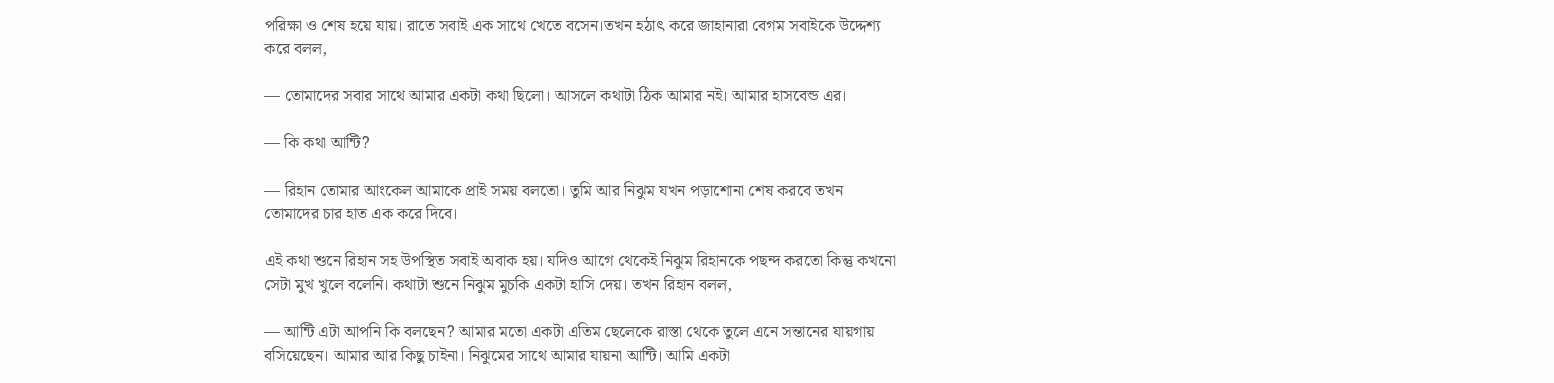পরিক্ষা ও শেষ হয়ে যায়। রাতে সবাই এক সাথে খেতে বসেন।তখন হঠাৎ করে জাহানারা বেগম সবাইকে উদ্দেশ্য করে বলল,

— তোমাদের সবার সাথে আমার একটা কথা ছিলো। আসলে কথাটা ঠিক আমার নই। আমার হাসবেন্ড এর।

— কি কথা আন্টি?

— রিহান তোমার আংকেল আমাকে প্রাই সময় বলতো। তুমি আর নিঝুম যখন পড়াশোনা শেষ করবে তখন তোমাদের চার হাত এক করে দিবে।

এই কথা শুনে রিহান সহ উপস্থিত সবাই অবাক হয়। যদিও আগে থেকেই নিঝুম রিহানকে পছন্দ করতো কিন্তু কখনো সেটা মুখ খুলে বলেনি। কথাটা শুনে নিঝুম মুচকি একটা হাসি দেয়। তখন রিহান বলল,

— আন্টি এটা আপনি কি বলছেন? আমার মতো একটা এতিম ছেলেকে রাস্তা থেকে তুলে এনে সন্তানের যায়গায় বসিয়েছেন। আমার আর কিছু চাইনা। নিঝুমের সাথে আমার যায়না আন্টি। আমি একটা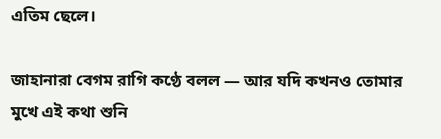এতিম ছেলে।

জাহানারা বেগম রাগি কণ্ঠে বলল — আর যদি কখনও তোমার মুখে এই কথা শুনি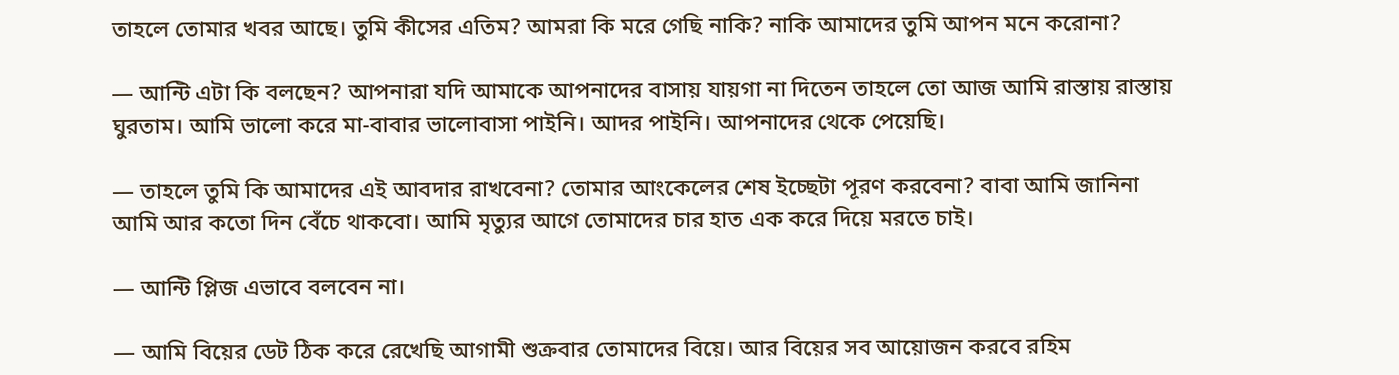তাহলে তোমার খবর আছে। তুমি কীসের এতিম? আমরা কি মরে গেছি নাকি? নাকি আমাদের তুমি আপন মনে করোনা?

— আন্টি এটা কি বলছেন? আপনারা যদি আমাকে আপনাদের বাসায় যায়গা না দিতেন তাহলে তো আজ আমি রাস্তায় রাস্তায় ঘুরতাম। আমি ভালো করে মা-বাবার ভালোবাসা পাইনি। আদর পাইনি। আপনাদের থেকে পেয়েছি।

— তাহলে তুমি কি আমাদের এই আবদার রাখবেনা? তোমার আংকেলের শেষ ইচ্ছেটা পূরণ করবেনা? বাবা আমি জানিনা আমি আর কতো দিন বেঁচে থাকবো। আমি মৃত্যুর আগে তোমাদের চার হাত এক করে দিয়ে মরতে চাই।

— আন্টি প্লিজ এভাবে বলবেন না।

— আমি বিয়ের ডেট ঠিক করে রেখেছি আগামী শুক্রবার তোমাদের বিয়ে। আর বিয়ের সব আয়োজন করবে রহিম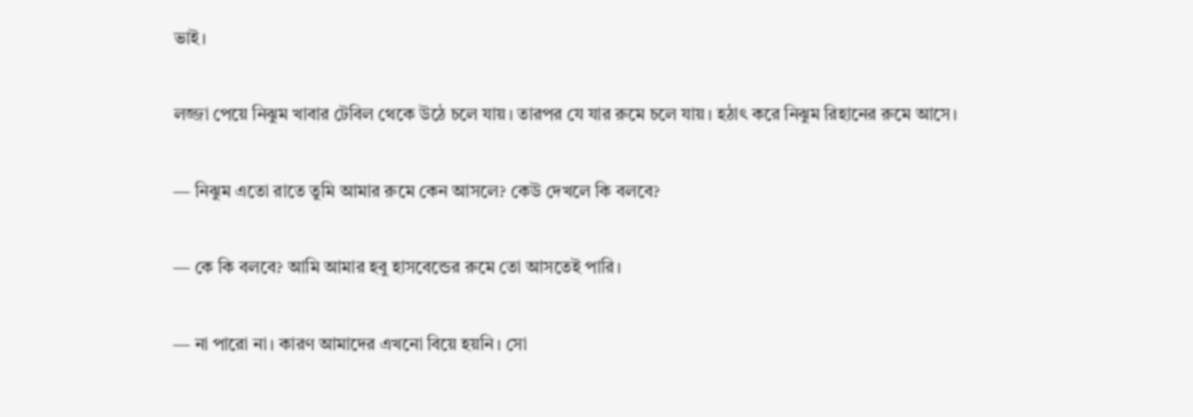ভাই।

লজ্জা পেয়ে নিঝুম খাবার টেবিল থেকে উঠে চলে যায়। তারপর যে যার রুমে চলে যায়। হঠাৎ করে নিঝুম রিহানের রুমে আসে।

— নিঝুম এতো রাতে তুমি আমার রুমে কেন আসলে? কেউ দেখলে কি বলবে?

— কে কি বলবে? আমি আমার হবু হাসবেন্ডের রুমে তো আসতেই পারি।

— না পারো না। কারণ আমাদের এখনো বিয়ে হয়নি। সো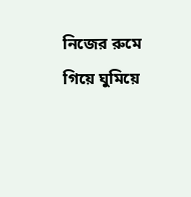নিজের রুমে গিয়ে ঘুমিয়ে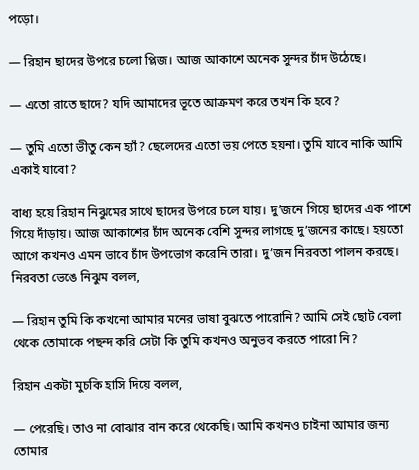পড়ো।

— রিহান ছাদের উপরে চলো প্লিজ। আজ আকাশে অনেক সুন্দর চাঁদ উঠেছে।

— এতো রাতে ছাদে? যদি আমাদের ভূতে আক্রমণ করে তখন কি হবে?

— তুমি এতো ভীতু কেন হ্যাঁ? ছেলেদের এতো ভয় পেতে হয়না। তুমি যাবে নাকি আমি একাই যাবো?

বাধ্য হয়ে রিহান নিঝুমের সাথে ছাদের উপরে চলে যায়। দু’জনে গিয়ে ছাদের এক পাশে গিয়ে দাঁড়ায়। আজ আকাশের চাঁদ অনেক বেশি সুন্দর লাগছে দু’জনের কাছে। হয়তো আগে কখনও এমন ভাবে চাঁদ উপভোগ করেনি তারা। দু’জন নিরবতা পালন করছে। নিরবতা ভেঙে নিঝুম বলল,

— রিহান তুমি কি কখনো আমার মনের ভাষা বুঝতে পারোনি? আমি সেই ছোট বেলা থেকে তোমাকে পছন্দ করি সেটা কি তুমি কখনও অনুভব করতে পারো নি?

রিহান একটা মুচকি হাসি দিয়ে বলল,

— পেরেছি। তাও না বোঝার বান করে থেকেছি। আমি কখনও চাইনা আমার জন্য তোমার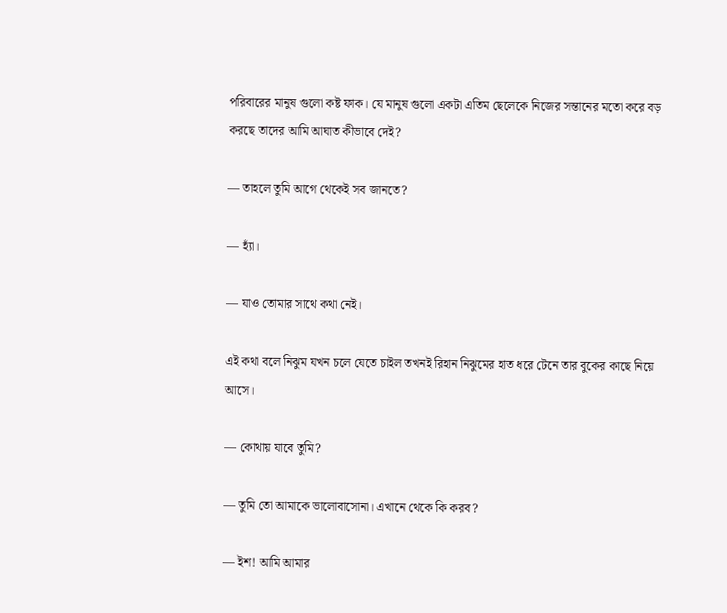পরিবারের মানুষ গুলো কষ্ট ফাক। যে মানুষ গুলো একটা এতিম ছেলেকে নিজের সন্তানের মতো করে বড় করছে তাদের আমি আঘাত কীভাবে দেই?

— তাহলে তুমি আগে থেকেই সব জানতে?

— হ্যাঁ।

— যাও তোমার সাথে কথা নেই।

এই কথা বলে নিঝুম যখন চলে যেতে চাইল তখনই রিহান নিঝুমের হাত ধরে টেনে তার বুকের কাছে নিয়ে আসে।

— কোথায় যাবে তুমি?

— তুমি তো আমাকে ভালোবাসোনা। এখানে থেকে কি করব?

— ইশ! আমি আমার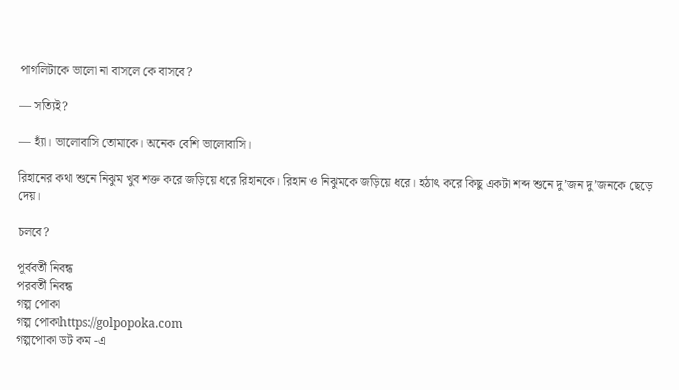পাগলিটাকে ভালো না বাসলে কে বাসবে?

— সত্যিই?

— হ্যাঁ। ভালোবাসি তোমাকে। অনেক বেশি ভালোবাসি।

রিহানের কথা শুনে নিঝুম খুব শক্ত করে জড়িয়ে ধরে রিহানকে। রিহান ও নিঝুমকে জড়িয়ে ধরে। হঠাৎ করে কিছু একটা শব্দ শুনে দু’জন দু’জনকে ছেড়ে দেয়।

চলবে?

পূর্ববর্তী নিবন্ধ
পরবর্তী নিবন্ধ
গল্প পোকা
গল্প পোকাhttps://golpopoka.com
গল্পপোকা ডট কম -এ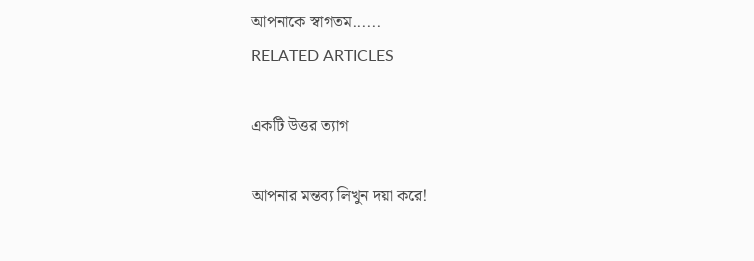আপনাকে স্বাগতম......
RELATED ARTICLES

একটি উত্তর ত্যাগ

আপনার মন্তব্য লিখুন দয়া করে!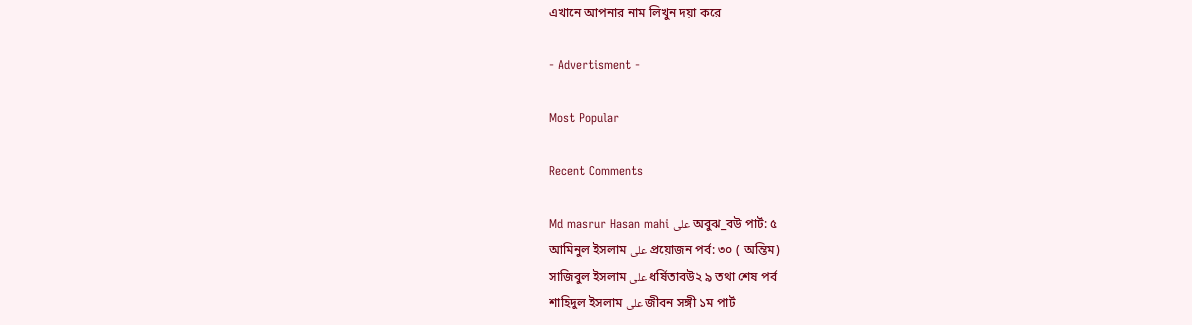এখানে আপনার নাম লিখুন দয়া করে

- Advertisment -

Most Popular

Recent Comments

Md masrur Hasan mahi على অবুঝ_বউ পার্ট: ৫
আমিনুল ইসলাম على প্রয়োজন পর্ব: ৩০ ( অন্তিম)
সাজিবুল ইসলাম على ধর্ষিতাবউ২ ৯ তথা শেষ পর্ব
শাহিদুল ইসলাম على জীবন সঙ্গী ১ম পার্ট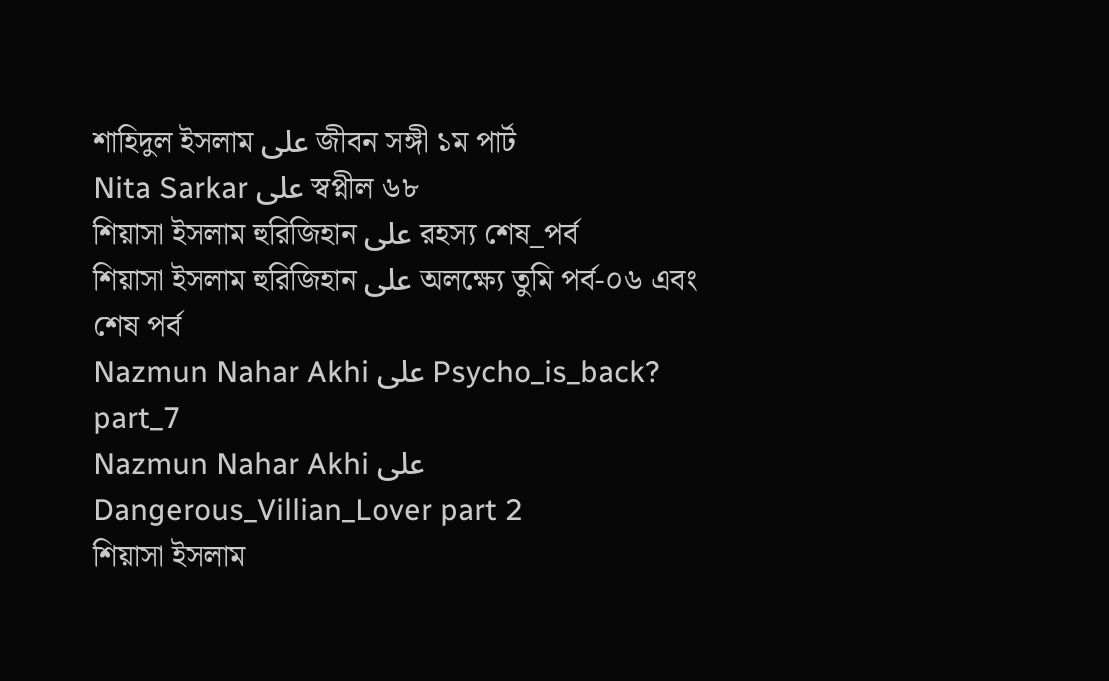শাহিদুল ইসলাম على জীবন সঙ্গী ১ম পার্ট
Nita Sarkar على স্বপ্নীল ৬৮
শিয়াসা ইসলাম হুরিজিহান على রহস্য শেষ_পর্ব
শিয়াসা ইসলাম হুরিজিহান على অলক্ষ্যে তুমি পর্ব-০৬ এবং শেষ পর্ব
Nazmun Nahar Akhi على Psycho_is_back? part_7
Nazmun Nahar Akhi على Dangerous_Villian_Lover part 2
শিয়াসা ইসলাম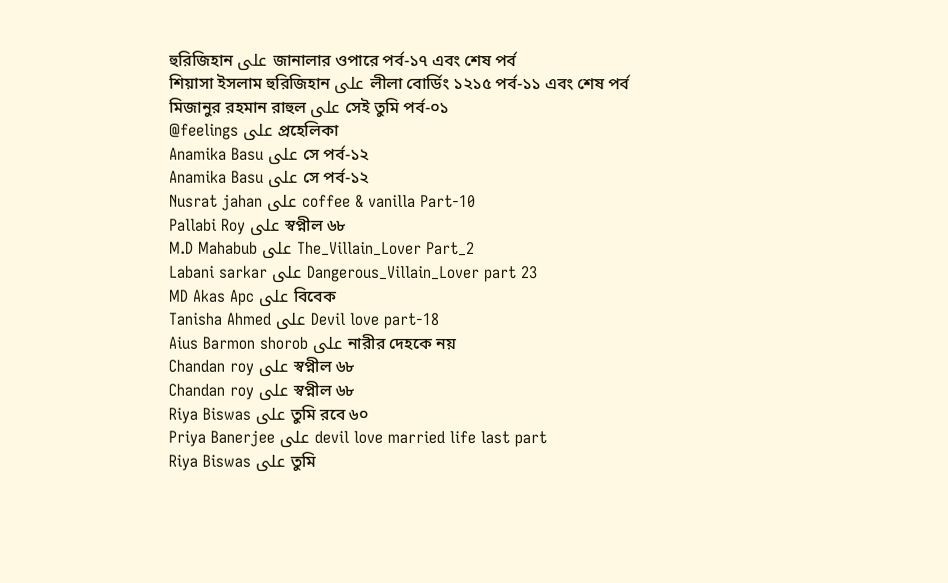হুরিজিহান على জানালার ওপারে পর্ব-১৭ এবং শেষ পর্ব
শিয়াসা ইসলাম হুরিজিহান على লীলা বোর্ডিং ১২১৫ পর্ব-১১ এবং শেষ পর্ব
মিজানুর রহমান রাহুল على সেই তুমি পর্ব-০১
@feelings على প্রহেলিকা
Anamika Basu على সে পর্ব-১২
Anamika Basu على সে পর্ব-১২
Nusrat jahan على coffee & vanilla Part-10
Pallabi Roy على স্বপ্নীল ৬৮
M.D Mahabub على The_Villain_Lover Part_2
Labani sarkar على Dangerous_Villain_Lover part 23
MD Akas Apc على বিবেক
Tanisha Ahmed على Devil love part-18
Aius Barmon shorob على নারীর দেহকে নয়
Chandan roy على স্বপ্নীল ৬৮
Chandan roy على স্বপ্নীল ৬৮
Riya Biswas على তুমি রবে ৬০
Priya Banerjee على devil love married life last part
Riya Biswas على তুমি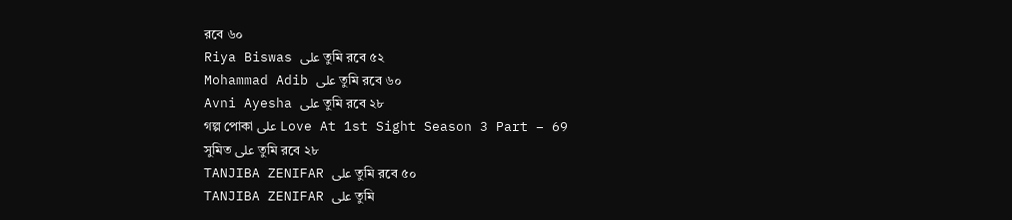রবে ৬০
Riya Biswas على তুমি রবে ৫২
Mohammad Adib على তুমি রবে ৬০
Avni Ayesha على তুমি রবে ২৮
গল্প পোকা على Love At 1st Sight Season 3 Part – 69
সুমিত على তুমি রবে ২৮
TANJIBA ZENIFAR على তুমি রবে ৫০
TANJIBA ZENIFAR على তুমি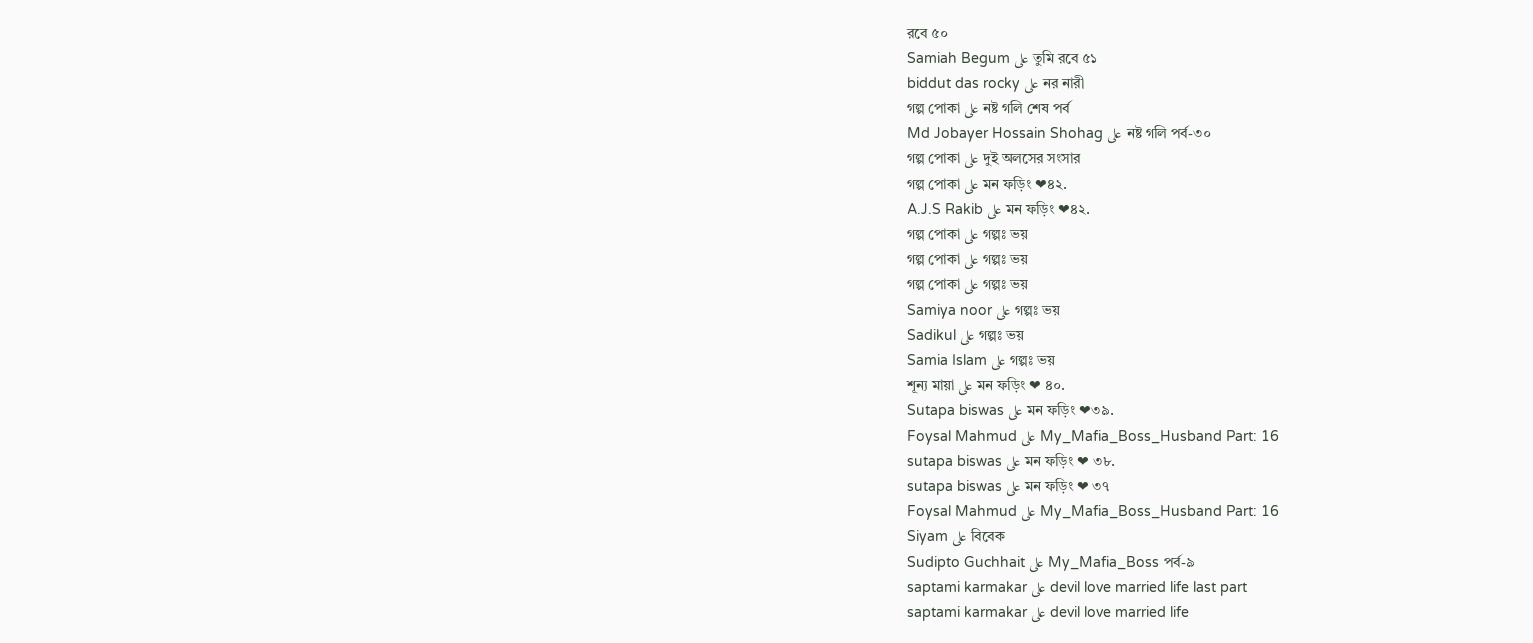রবে ৫০
Samiah Begum على তুমি রবে ৫১
biddut das rocky على নর নারী
গল্প পোকা على নষ্ট গলি শেষ পর্ব
Md Jobayer Hossain Shohag على নষ্ট গলি পর্ব-৩০
গল্প পোকা على দুই অলসের সংসার
গল্প পোকা على মন ফড়িং ❤৪২.
A.J.S Rakib على মন ফড়িং ❤৪২.
গল্প পোকা على গল্পঃ ভয়
গল্প পোকা على গল্পঃ ভয়
গল্প পোকা على গল্পঃ ভয়
Samiya noor على গল্পঃ ভয়
Sadikul على গল্পঃ ভয়
Samia Islam على গল্পঃ ভয়
শূন্য মায়া على মন ফড়িং ❤ ৪০.
Sutapa biswas على মন ফড়িং ❤৩৯.
Foysal Mahmud على My_Mafia_Boss_Husband Part: 16
sutapa biswas على মন ফড়িং ❤ ৩৮.
sutapa biswas على মন ফড়িং ❤ ৩৭
Foysal Mahmud على My_Mafia_Boss_Husband Part: 16
Siyam على বিবেক
Sudipto Guchhait على My_Mafia_Boss পর্ব-৯
saptami karmakar على devil love married life last part
saptami karmakar على devil love married life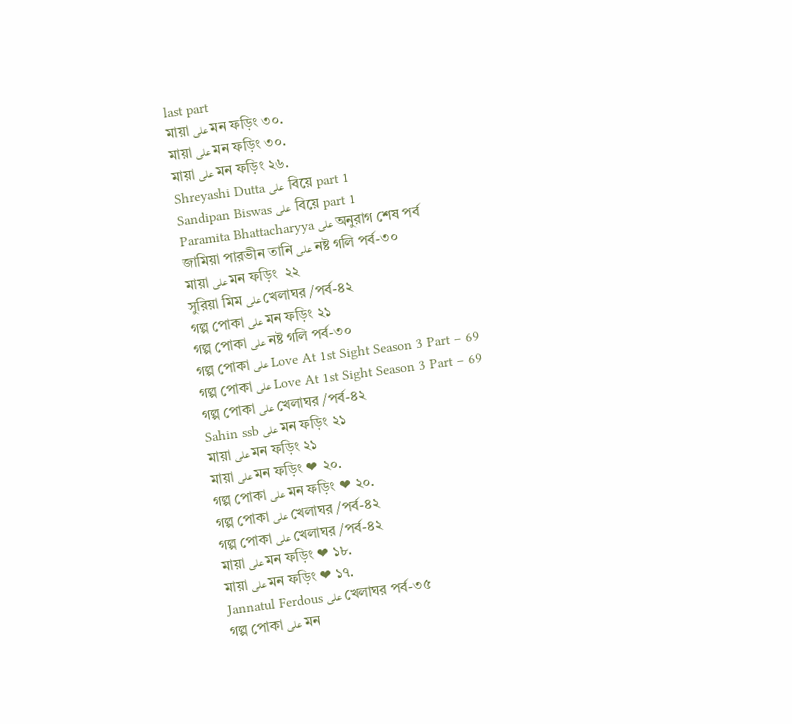last part
মায়া على মন ফড়িং ৩০.
মায়া على মন ফড়িং ৩০.
মায়া على মন ফড়িং ২৬.
Shreyashi Dutta على  বিয়ে part 1
Sandipan Biswas على  বিয়ে part 1
Paramita Bhattacharyya على অনুরাগ শেষ পর্ব
জামিয়া পারভীন তানি على নষ্ট গলি পর্ব-৩০
মায়া على মন ফড়িং  ২২
সুরিয়া মিম على খেলাঘর /পর্ব-৪২
গল্প পোকা على মন ফড়িং ২১
গল্প পোকা على নষ্ট গলি পর্ব-৩০
গল্প পোকা على Love At 1st Sight Season 3 Part – 69
গল্প পোকা على Love At 1st Sight Season 3 Part – 69
গল্প পোকা على খেলাঘর /পর্ব-৪২
Sahin ssb على মন ফড়িং ২১
মায়া على মন ফড়িং ২১
মায়া على মন ফড়িং ❤ ২০.
গল্প পোকা على মন ফড়িং ❤ ২০.
গল্প পোকা على খেলাঘর /পর্ব-৪২
গল্প পোকা على খেলাঘর /পর্ব-৪২
মায়া على মন ফড়িং ❤ ১৮.
মায়া على মন ফড়িং ❤ ১৭.
Jannatul Ferdous على খেলাঘর পর্ব-৩৫
গল্প পোকা على মন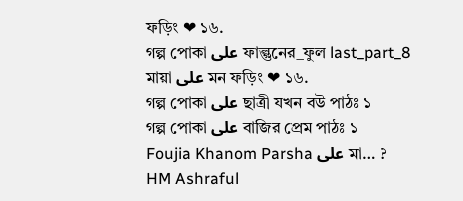ফড়িং ❤ ১৬.
গল্প পোকা على ফাল্গুনের_ফুল last_part_8
মায়া على মন ফড়িং ❤ ১৬.
গল্প পোকা على ছাত্রী যখন বউ পাঠঃ ১
গল্প পোকা على বাজির প্রেম পাঠঃ ১
Foujia Khanom Parsha على মা… ?
HM Ashraful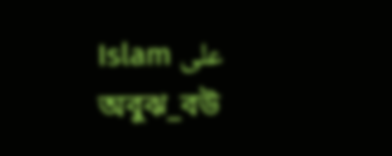Islam على অবুঝ_বউ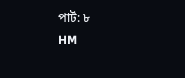পার্ট: ৮
HM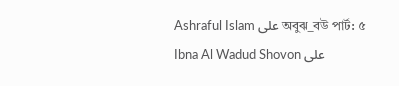Ashraful Islam على অবুঝ_বউ পার্ট: ৫
Ibna Al Wadud Shovon على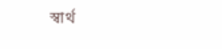স্বার্থ